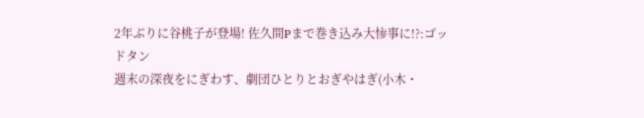2年ぶりに谷桃子が登場! 佐久間Pまで巻き込み大惨事に!?:ゴッドタン
週末の深夜をにぎわす、劇団ひとりとおぎやはぎ(小木・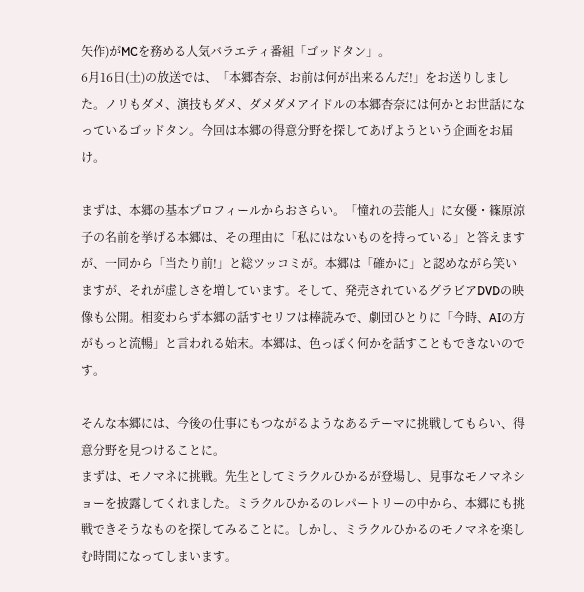矢作)がMCを務める人気バラエティ番組「ゴッドタン」。
6月16日(土)の放送では、「本郷杏奈、お前は何が出来るんだ!」をお送りしました。ノリもダメ、演技もダメ、ダメダメアイドルの本郷杏奈には何かとお世話になっているゴッドタン。今回は本郷の得意分野を探してあげようという企画をお届け。

まずは、本郷の基本プロフィールからおさらい。「憧れの芸能人」に女優・篠原涼子の名前を挙げる本郷は、その理由に「私にはないものを持っている」と答えますが、一同から「当たり前!」と総ツッコミが。本郷は「確かに」と認めながら笑いますが、それが虚しさを増しています。そして、発売されているグラビアDVDの映像も公開。相変わらず本郷の話すセリフは棒読みで、劇団ひとりに「今時、AIの方がもっと流暢」と言われる始末。本郷は、色っぽく何かを話すこともできないのです。

そんな本郷には、今後の仕事にもつながるようなあるテーマに挑戦してもらい、得意分野を見つけることに。
まずは、モノマネに挑戦。先生としてミラクルひかるが登場し、見事なモノマネショーを披露してくれました。ミラクルひかるのレパートリーの中から、本郷にも挑戦できそうなものを探してみることに。しかし、ミラクルひかるのモノマネを楽しむ時間になってしまいます。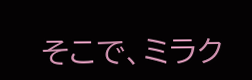そこで、ミラク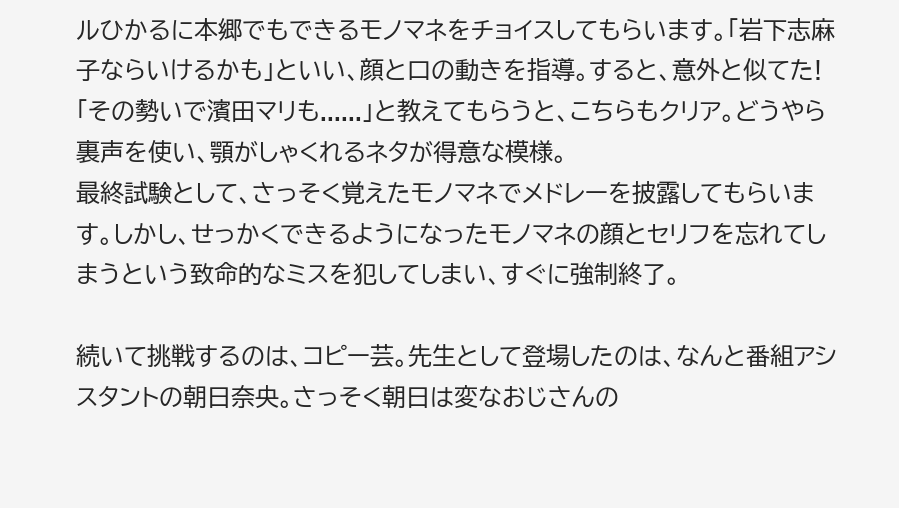ルひかるに本郷でもできるモノマネをチョイスしてもらいます。「岩下志麻子ならいけるかも」といい、顔と口の動きを指導。すると、意外と似てた! 「その勢いで濱田マリも......」と教えてもらうと、こちらもクリア。どうやら裏声を使い、顎がしゃくれるネタが得意な模様。
最終試験として、さっそく覚えたモノマネでメドレーを披露してもらいます。しかし、せっかくできるようになったモノマネの顔とセリフを忘れてしまうという致命的なミスを犯してしまい、すぐに強制終了。

続いて挑戦するのは、コピー芸。先生として登場したのは、なんと番組アシスタントの朝日奈央。さっそく朝日は変なおじさんの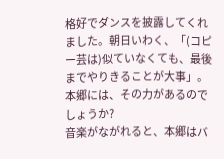格好でダンスを披露してくれました。朝日いわく、「(コピー芸は)似ていなくても、最後までやりきることが大事」。本郷には、その力があるのでしょうか?
音楽がながれると、本郷はバ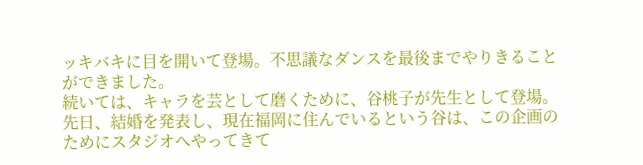ッキバキに目を開いて登場。不思議なダンスを最後までやりきることができました。
続いては、キャラを芸として磨くために、谷桃子が先生として登場。先日、結婚を発表し、現在福岡に住んでいるという谷は、この企画のためにスタジオへやってきて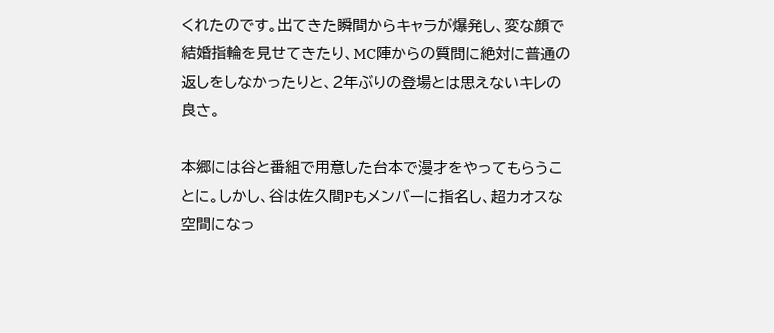くれたのです。出てきた瞬間からキャラが爆発し、変な顔で結婚指輪を見せてきたり、MC陣からの質問に絶対に普通の返しをしなかったりと、2年ぶりの登場とは思えないキレの良さ。

本郷には谷と番組で用意した台本で漫才をやってもらうことに。しかし、谷は佐久間Pもメンバーに指名し、超カオスな空間になっ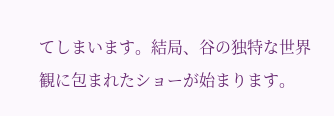てしまいます。結局、谷の独特な世界観に包まれたショーが始まります。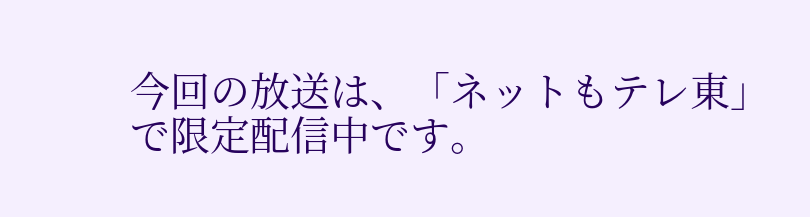今回の放送は、「ネットもテレ東」で限定配信中です。